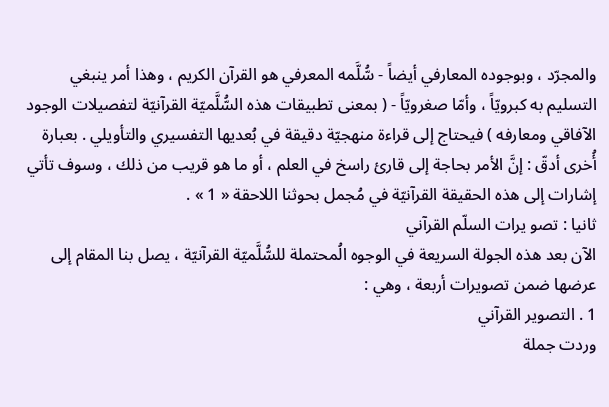والمجرّد ، وبوجوده المعارفي أيضاً - سُّلَّمه المعرفي هو القرآن الكريم ، وهذا أمر ينبغي التسليم به كبرويّاً ، وأمّا صغرويّاً - ( بمعنى تطبيقات هذه السُّلَّميّة القرآنيّة لتفصيلات الوجود الآفاقي ومعارفه ) فيحتاج إلى قراءة منهجيّة دقيقة في بُعديها التفسيري والتأويلي . بعبارة أُخرى أدقّ : إنَّ الأمر بحاجة إلى قارئ راسخ في العلم ، أو ما هو قريب من ذلك ، وسوف تأتي إشارات إلى هذه الحقيقة القرآنيّة في مُجمل بحوثنا اللاحقة « 1 » .
ثانيا : تصو يرات السلّم القرآني
الآن بعد هذه الجولة السريعة في الوجوه الُمحتملة للسُّلَّميّة القرآنيّة ، يصل بنا المقام إلى عرضها ضمن تصويرات أربعة ، وهي :
1 . التصوير القرآني
وردت جملة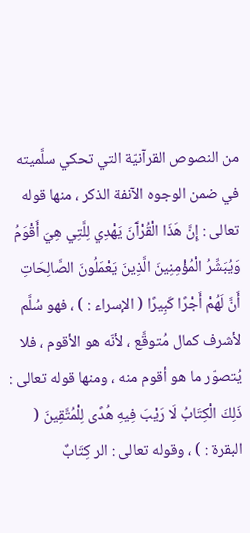من النصوص القرآنيّة التي تحكي سلَّميته في ضمن الوجوه الآنفة الذكر ، منها قوله تعالى : إِنَّ هَذَا الْقُرْآَنَ يَهْدِي لِلَّتِي هِيَ أَقْوَمُ وَيُبَشِّرُ الْمُؤْمِنِينَ الَّذِينَ يَعْمَلُونَ الصَّالِحَاتِ أَنَّ لَهُمْ أَجْرًا كَبِيرًا ( الإسراء : ) ، فهو سُلَّم لأشرف كمال مُتوقَّع ، لأنّه هو الأقوم ، فلا يُتصوّر ما هو أقوم منه ، ومنها قوله تعالى : ذَلِكَ الْكِتَابُ لَا رَيْبَ فِيهِ هُدًى لِلْمُتَّقِينَ ( البقرة : ) ، وقوله تعالى : الر كِتَابٌ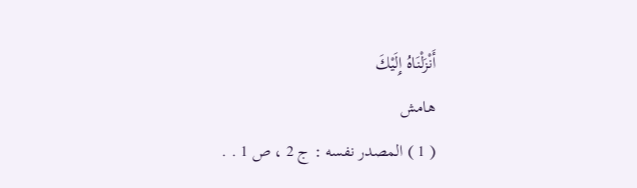أَنْزَلْنَاهُ إِلَيْكَ
هامش
( 1 ) المصدر نفسه : ج 2 ، ص 1 . .